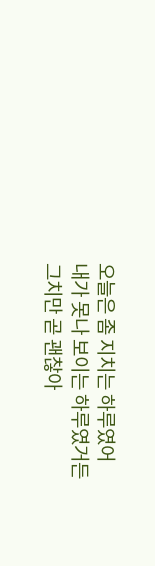오늘은 좀 지치는 하루였어
내가 못나 보이는 하루였거든
그치만 곧 괜찮아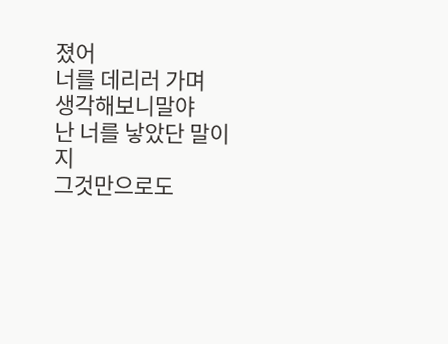졌어
너를 데리러 가며
생각해보니말야
난 너를 낳았단 말이지
그것만으로도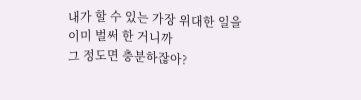내가 할 수 있는 가장 위대한 일을
이미 벌써 한 거니까
그 정도면 충분하잖아?